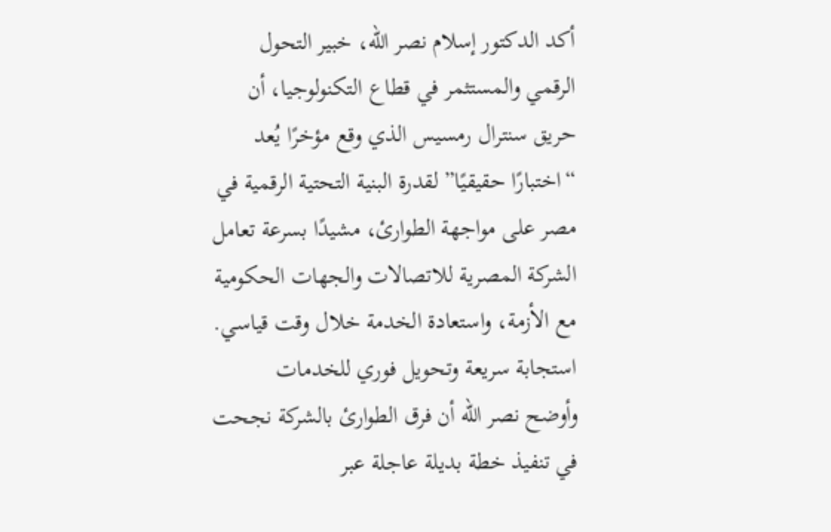أكد الدكتور إسلام نصر الله، خبير التحول الرقمي والمستثمر في قطاع التكنولوجيا، أن حريق سنترال رمسيس الذي وقع مؤخرًا يُعد “اختبارًا حقيقيًا” لقدرة البنية التحتية الرقمية في مصر على مواجهة الطوارئ، مشيدًا بسرعة تعامل الشركة المصرية للاتصالات والجهات الحكومية مع الأزمة، واستعادة الخدمة خلال وقت قياسي.
استجابة سريعة وتحويل فوري للخدمات
وأوضح نصر الله أن فرق الطوارئ بالشركة نجحت في تنفيذ خطة بديلة عاجلة عبر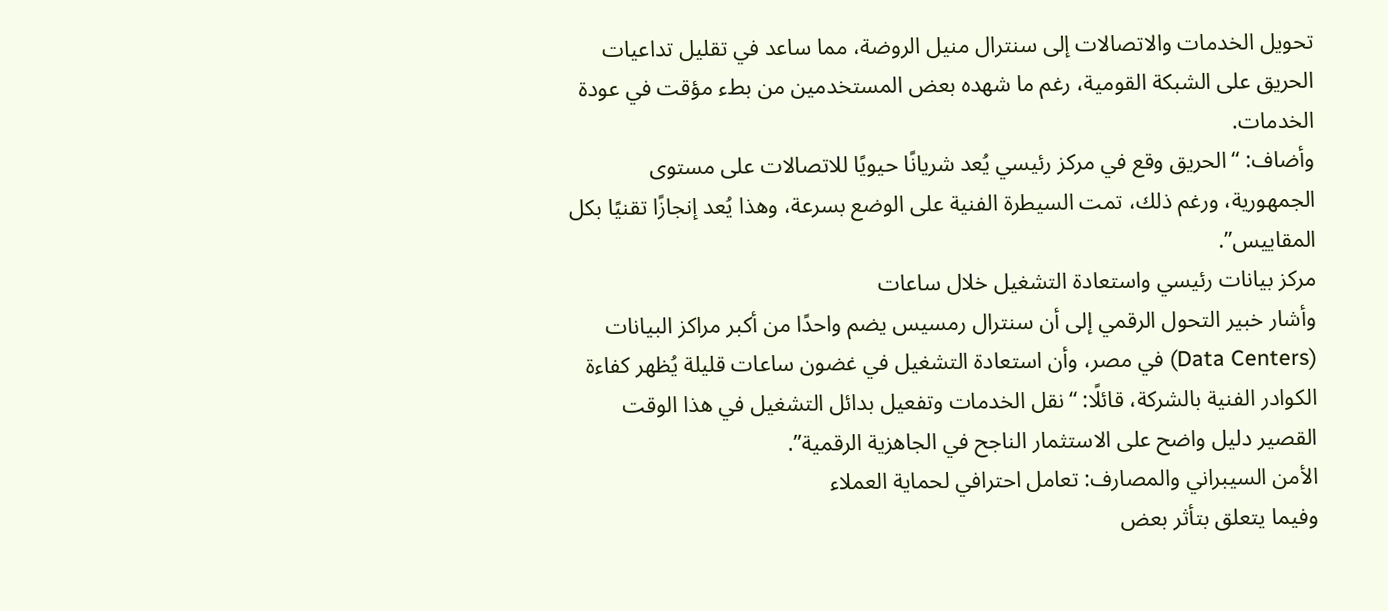تحويل الخدمات والاتصالات إلى سنترال منيل الروضة، مما ساعد في تقليل تداعيات الحريق على الشبكة القومية، رغم ما شهده بعض المستخدمين من بطء مؤقت في عودة الخدمات.
وأضاف: “الحريق وقع في مركز رئيسي يُعد شريانًا حيويًا للاتصالات على مستوى الجمهورية، ورغم ذلك، تمت السيطرة الفنية على الوضع بسرعة، وهذا يُعد إنجازًا تقنيًا بكل المقاييس”.
مركز بيانات رئيسي واستعادة التشغيل خلال ساعات
وأشار خبير التحول الرقمي إلى أن سنترال رمسيس يضم واحدًا من أكبر مراكز البيانات (Data Centers) في مصر، وأن استعادة التشغيل في غضون ساعات قليلة يُظهر كفاءة الكوادر الفنية بالشركة، قائلًا: “نقل الخدمات وتفعيل بدائل التشغيل في هذا الوقت القصير دليل واضح على الاستثمار الناجح في الجاهزية الرقمية”.
الأمن السيبراني والمصارف: تعامل احترافي لحماية العملاء
وفيما يتعلق بتأثر بعض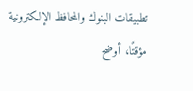تطبيقات البنوك والمحافظ الإلكترونية مؤقتًا، أوضح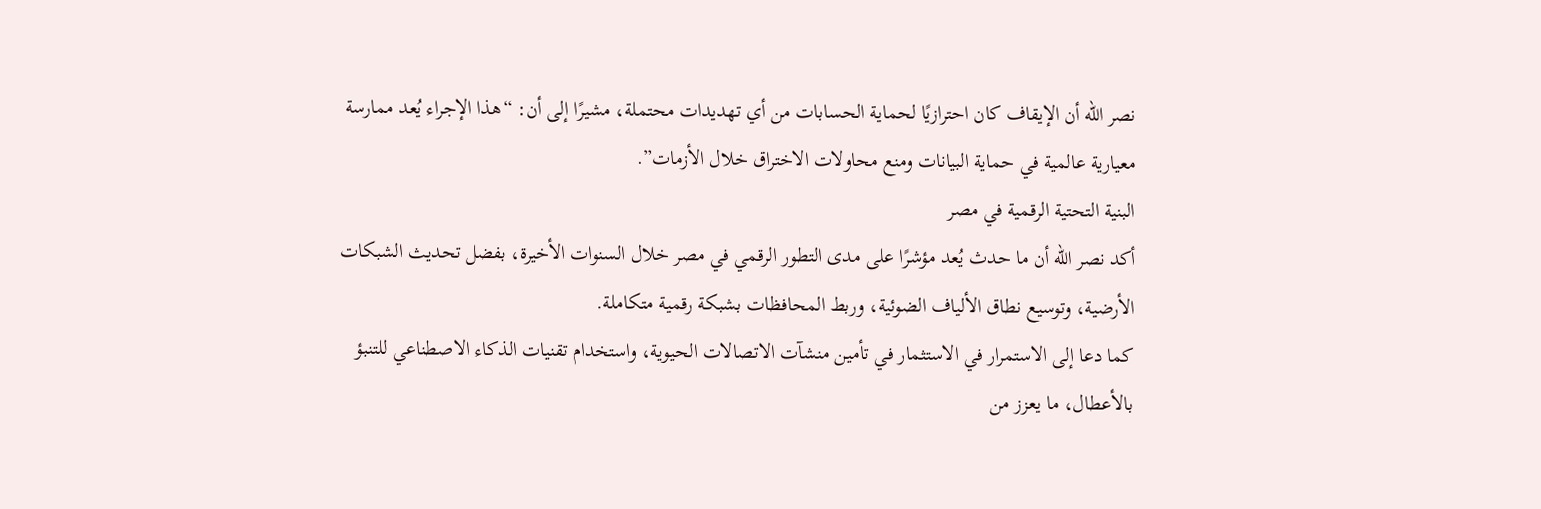نصر الله أن الإيقاف كان احترازيًا لحماية الحسابات من أي تهديدات محتملة، مشيرًا إلى أن: “هذا الإجراء يُعد ممارسة معيارية عالمية في حماية البيانات ومنع محاولات الاختراق خلال الأزمات”.
البنية التحتية الرقمية في مصر
أكد نصر الله أن ما حدث يُعد مؤشرًا على مدى التطور الرقمي في مصر خلال السنوات الأخيرة، بفضل تحديث الشبكات الأرضية، وتوسيع نطاق الألياف الضوئية، وربط المحافظات بشبكة رقمية متكاملة.
كما دعا إلى الاستمرار في الاستثمار في تأمين منشآت الاتصالات الحيوية، واستخدام تقنيات الذكاء الاصطناعي للتنبؤ بالأعطال، ما يعزز من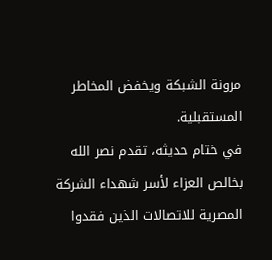مرونة الشبكة ويخفض المخاطر المستقبلية.
في ختام حديثه، تقدم نصر الله بخالص العزاء لأسر شهداء الشركة المصرية للاتصالات الذين فقدوا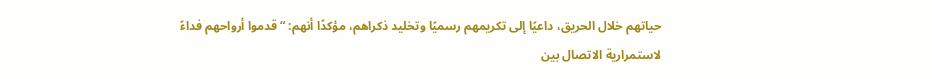حياتهم خلال الحريق، داعيًا إلى تكريمهم رسميًا وتخليد ذكراهم، مؤكدًا أنهم: “قدموا أرواحهم فداءً لاستمرارية الاتصال بين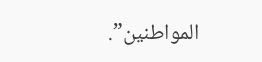المواطنين”.